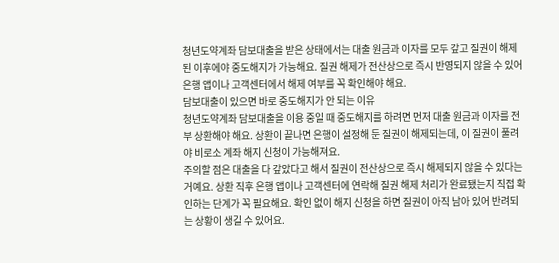청년도약계좌 담보대출을 받은 상태에서는 대출 원금과 이자를 모두 갚고 질권이 해제된 이후에야 중도해지가 가능해요. 질권 해제가 전산상으로 즉시 반영되지 않을 수 있어 은행 앱이나 고객센터에서 해제 여부를 꼭 확인해야 해요.
담보대출이 있으면 바로 중도해지가 안 되는 이유
청년도약계좌 담보대출을 이용 중일 때 중도해지를 하려면 먼저 대출 원금과 이자를 전부 상환해야 해요. 상환이 끝나면 은행이 설정해 둔 질권이 해제되는데, 이 질권이 풀려야 비로소 계좌 해지 신청이 가능해져요.
주의할 점은 대출을 다 갚았다고 해서 질권이 전산상으로 즉시 해제되지 않을 수 있다는 거예요. 상환 직후 은행 앱이나 고객센터에 연락해 질권 해제 처리가 완료됐는지 직접 확인하는 단계가 꼭 필요해요. 확인 없이 해지 신청을 하면 질권이 아직 남아 있어 반려되는 상황이 생길 수 있어요.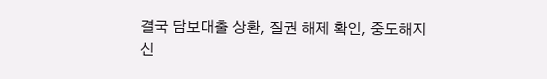결국 담보대출 상환, 질권 해제 확인, 중도해지 신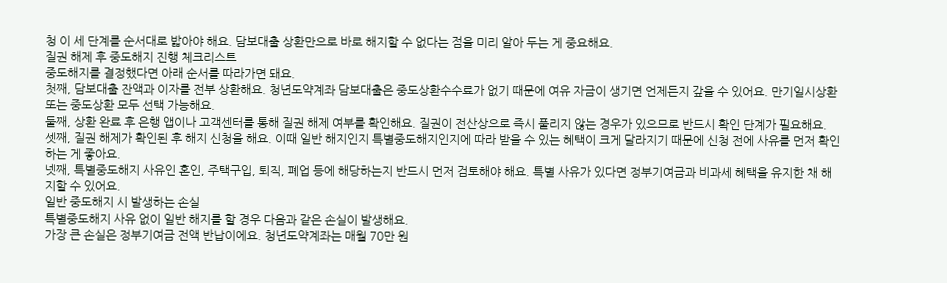청 이 세 단계를 순서대로 밟아야 해요. 담보대출 상환만으로 바로 해지할 수 없다는 점을 미리 알아 두는 게 중요해요.
질권 해제 후 중도해지 진행 체크리스트
중도해지를 결정했다면 아래 순서를 따라가면 돼요.
첫째, 담보대출 잔액과 이자를 전부 상환해요. 청년도약계좌 담보대출은 중도상환수수료가 없기 때문에 여유 자금이 생기면 언제든지 갚을 수 있어요. 만기일시상환 또는 중도상환 모두 선택 가능해요.
둘째, 상환 완료 후 은행 앱이나 고객센터를 통해 질권 해제 여부를 확인해요. 질권이 전산상으로 즉시 풀리지 않는 경우가 있으므로 반드시 확인 단계가 필요해요.
셋째, 질권 해제가 확인된 후 해지 신청을 해요. 이때 일반 해지인지 특별중도해지인지에 따라 받을 수 있는 혜택이 크게 달라지기 때문에 신청 전에 사유를 먼저 확인하는 게 좋아요.
넷째, 특별중도해지 사유인 혼인, 주택구입, 퇴직, 폐업 등에 해당하는지 반드시 먼저 검토해야 해요. 특별 사유가 있다면 정부기여금과 비과세 혜택을 유지한 채 해지할 수 있어요.
일반 중도해지 시 발생하는 손실
특별중도해지 사유 없이 일반 해지를 할 경우 다음과 같은 손실이 발생해요.
가장 큰 손실은 정부기여금 전액 반납이에요. 청년도약계좌는 매월 70만 원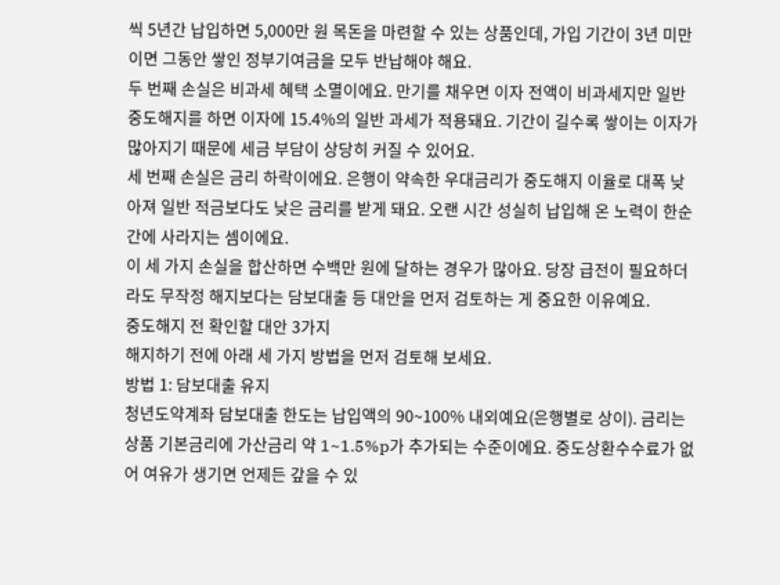씩 5년간 납입하면 5,000만 원 목돈을 마련할 수 있는 상품인데, 가입 기간이 3년 미만이면 그동안 쌓인 정부기여금을 모두 반납해야 해요.
두 번째 손실은 비과세 혜택 소멸이에요. 만기를 채우면 이자 전액이 비과세지만 일반 중도해지를 하면 이자에 15.4%의 일반 과세가 적용돼요. 기간이 길수록 쌓이는 이자가 많아지기 때문에 세금 부담이 상당히 커질 수 있어요.
세 번째 손실은 금리 하락이에요. 은행이 약속한 우대금리가 중도해지 이율로 대폭 낮아져 일반 적금보다도 낮은 금리를 받게 돼요. 오랜 시간 성실히 납입해 온 노력이 한순간에 사라지는 셈이에요.
이 세 가지 손실을 합산하면 수백만 원에 달하는 경우가 많아요. 당장 급전이 필요하더라도 무작정 해지보다는 담보대출 등 대안을 먼저 검토하는 게 중요한 이유예요.
중도해지 전 확인할 대안 3가지
해지하기 전에 아래 세 가지 방법을 먼저 검토해 보세요.
방법 1: 담보대출 유지
청년도약계좌 담보대출 한도는 납입액의 90~100% 내외예요(은행별로 상이). 금리는 상품 기본금리에 가산금리 약 1~1.5%p가 추가되는 수준이에요. 중도상환수수료가 없어 여유가 생기면 언제든 갚을 수 있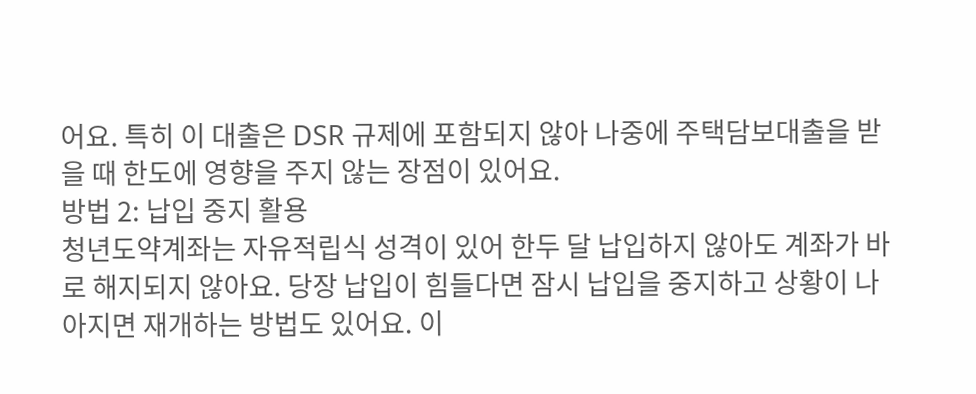어요. 특히 이 대출은 DSR 규제에 포함되지 않아 나중에 주택담보대출을 받을 때 한도에 영향을 주지 않는 장점이 있어요.
방법 2: 납입 중지 활용
청년도약계좌는 자유적립식 성격이 있어 한두 달 납입하지 않아도 계좌가 바로 해지되지 않아요. 당장 납입이 힘들다면 잠시 납입을 중지하고 상황이 나아지면 재개하는 방법도 있어요. 이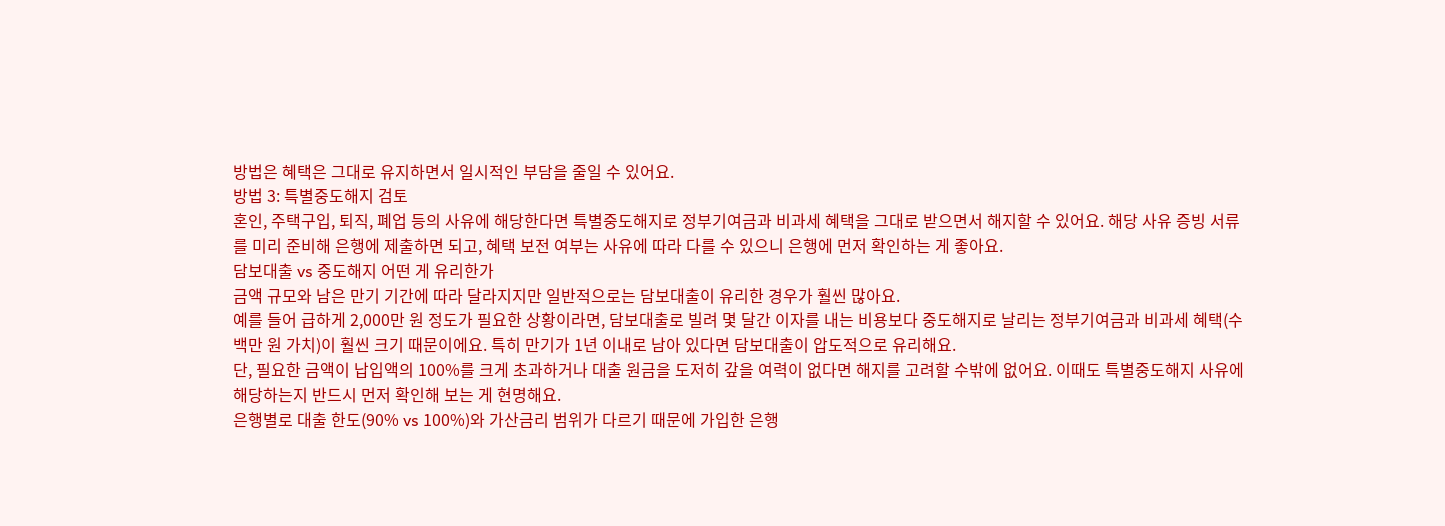방법은 혜택은 그대로 유지하면서 일시적인 부담을 줄일 수 있어요.
방법 3: 특별중도해지 검토
혼인, 주택구입, 퇴직, 폐업 등의 사유에 해당한다면 특별중도해지로 정부기여금과 비과세 혜택을 그대로 받으면서 해지할 수 있어요. 해당 사유 증빙 서류를 미리 준비해 은행에 제출하면 되고, 혜택 보전 여부는 사유에 따라 다를 수 있으니 은행에 먼저 확인하는 게 좋아요.
담보대출 vs 중도해지 어떤 게 유리한가
금액 규모와 남은 만기 기간에 따라 달라지지만 일반적으로는 담보대출이 유리한 경우가 훨씬 많아요.
예를 들어 급하게 2,000만 원 정도가 필요한 상황이라면, 담보대출로 빌려 몇 달간 이자를 내는 비용보다 중도해지로 날리는 정부기여금과 비과세 혜택(수백만 원 가치)이 훨씬 크기 때문이에요. 특히 만기가 1년 이내로 남아 있다면 담보대출이 압도적으로 유리해요.
단, 필요한 금액이 납입액의 100%를 크게 초과하거나 대출 원금을 도저히 갚을 여력이 없다면 해지를 고려할 수밖에 없어요. 이때도 특별중도해지 사유에 해당하는지 반드시 먼저 확인해 보는 게 현명해요.
은행별로 대출 한도(90% vs 100%)와 가산금리 범위가 다르기 때문에 가입한 은행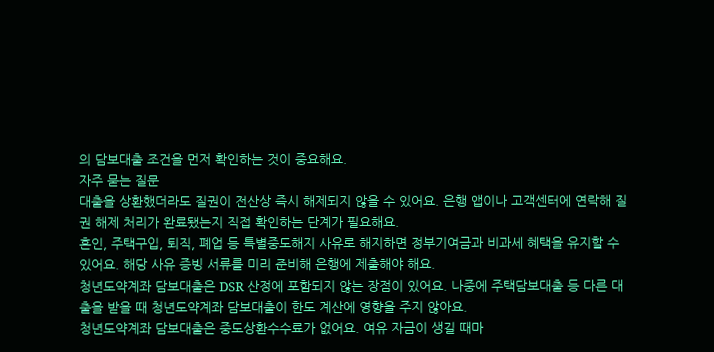의 담보대출 조건을 먼저 확인하는 것이 중요해요.
자주 묻는 질문
대출을 상환했더라도 질권이 전산상 즉시 해제되지 않을 수 있어요. 은행 앱이나 고객센터에 연락해 질권 해제 처리가 완료됐는지 직접 확인하는 단계가 필요해요.
혼인, 주택구입, 퇴직, 폐업 등 특별중도해지 사유로 해지하면 정부기여금과 비과세 혜택을 유지할 수 있어요. 해당 사유 증빙 서류를 미리 준비해 은행에 제출해야 해요.
청년도약계좌 담보대출은 DSR 산정에 포함되지 않는 장점이 있어요. 나중에 주택담보대출 등 다른 대출을 받을 때 청년도약계좌 담보대출이 한도 계산에 영향을 주지 않아요.
청년도약계좌 담보대출은 중도상환수수료가 없어요. 여유 자금이 생길 때마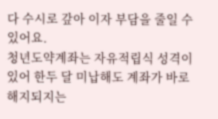다 수시로 갚아 이자 부담을 줄일 수 있어요.
청년도약계좌는 자유적립식 성격이 있어 한두 달 미납해도 계좌가 바로 해지되지는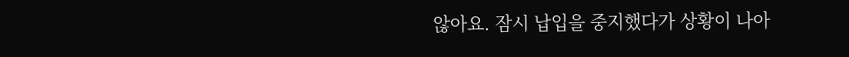않아요. 잠시 납입을 중지했다가 상황이 나아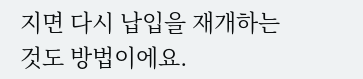지면 다시 납입을 재개하는 것도 방법이에요.